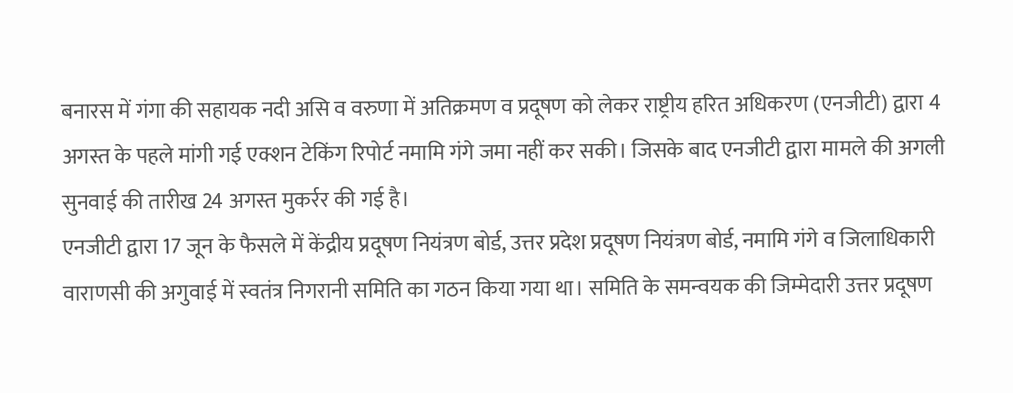बनारस में गंगा की सहायक नदी असि व वरुणा में अतिक्रमण व प्रदूषण को लेकर राष्ट्रीय हरित अधिकरण (एनजीटी) द्वारा 4 अगस्त के पहले मांगी गई एक्शन टेकिंग रिपोर्ट नमामि गंगे जमा नहीं कर सकी। जिसके बाद एनजीटी द्वारा मामले की अगली सुनवाई की तारीख 24 अगस्त मुकर्रर की गई है।
एनजीटी द्वारा 17 जून के फैसले में केंद्रीय प्रदूषण नियंत्रण बोर्ड, उत्तर प्रदेश प्रदूषण नियंत्रण बोर्ड, नमामि गंगे व जिलाधिकारी वाराणसी की अगुवाई में स्वतंत्र निगरानी समिति का गठन किया गया था। समिति के समन्वयक की जिम्मेदारी उत्तर प्रदूषण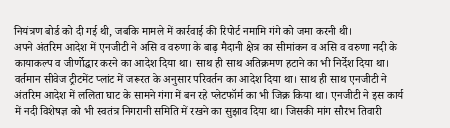नियंत्रण बोर्ड को दी गई थी, जबकि मामले में कार्रवाई की रिपोर्ट नमामि गंगे को जमा करनी थी।
अपने अंतरिम आदेश में एनजीटी ने असि व वरुणा के बाढ़ मैदानी क्षेत्र का सीमांकन व असि व वरुणा नदी के कायाकल्प व जीर्णोद्धार करने का आदेश दिया था। साथ ही साथ अतिक्रमण हटाने का भी निर्देश दिया था। वर्तमान सीवेज ट्रीटमेंट प्लांट में जरूरत के अनुसार परिवर्तन का आदेश दिया था। साथ ही साथ एनजीटी ने अंतरिम आदेश में ललिता घाट के सामने गंगा में बन रहे प्लेटफॉर्म का भी जिक्र किया था। एनजीटी ने इस कार्य में नदी विशेषज्ञ को भी स्वतंत्र निगरानी समिति में रखने का सुझाव दिया था। जिसकी मांग सौरभ तिवारी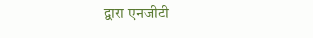द्वारा एनजीटी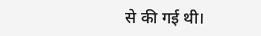से की गई थी।